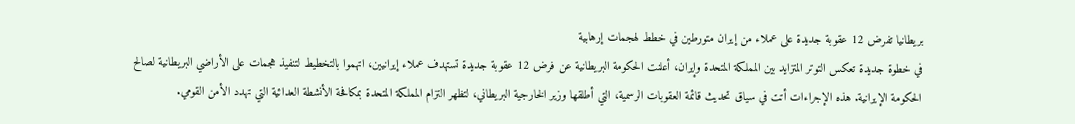بريطانيا تفرض 12 عقوبة جديدة على عملاء من إيران متورطين في خطط لهجمات إرهابية
في خطوة جديدة تعكس التوتر المتزايد بين المملكة المتحدة وإيران، أعلنت الحكومة البريطانية عن فرض 12 عقوبة جديدة تستهدف عملاء إيرانيين، اتهموا بالتخطيط لتنفيذ هجمات على الأراضي البريطانية لصالح الحكومة الإيرانية. هذه الإجراءات أتت في سياق تحديث قائمة العقوبات الرسمية، التي أطلقها وزير الخارجية البريطاني، لتظهر التزام المملكة المتحدة بمكافحة الأنشطة العدائية التي تهدد الأمن القومي.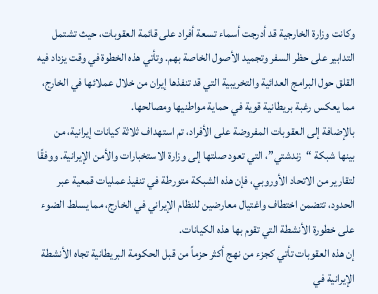وكانت وزارة الخارجية قد أدرجت أسماء تسعة أفراد على قائمة العقوبات، حيث تشتمل التدابير على حظر السفر وتجميد الأصول الخاصة بهم. وتأتي هذه الخطوة في وقت يزداد فيه القلق حول البرامج العدائية والتخريبية التي قد تنفذها إيران من خلال عملائها في الخارج، مما يعكس رغبة بريطانية قوية في حماية مواطنيها ومصالحها.
بالإضافة إلى العقوبات المفروضة على الأفراد، تم استهداف ثلاثة كيانات إيرانية، من بينها شبكة “زندشتي”، التي تعود صلتها إلى وزارة الاستخبارات والأمن الإيرانية. ووفقًا لتقارير من الاتحاد الأوروبي، فإن هذه الشبكة متورطة في تنفيذ عمليات قمعية عبر الحدود، تتضمن اختطاف واغتيال معارضين للنظام الإيراني في الخارج، مما يسلط الضوء على خطورة الأنشطة التي تقوم بها هذه الكيانات.
إن هذه العقوبات تأتي كجزء من نهج أكثر حزماً من قبل الحكومة البريطانية تجاه الأنشطة الإيرانية في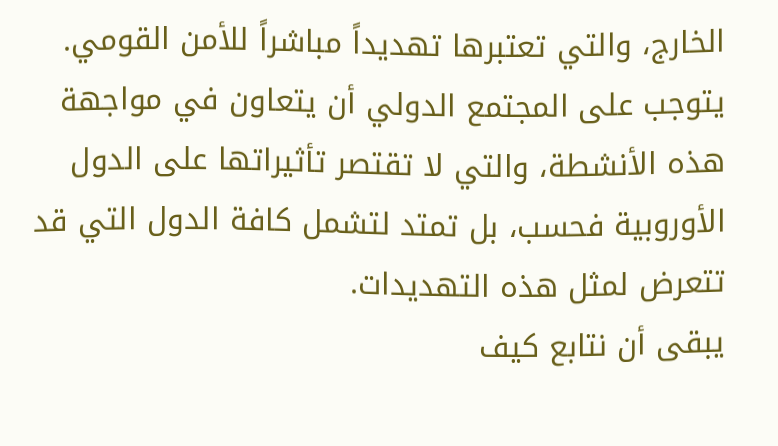الخارج، والتي تعتبرها تهديداً مباشراً للأمن القومي. يتوجب على المجتمع الدولي أن يتعاون في مواجهة هذه الأنشطة، والتي لا تقتصر تأثيراتها على الدول الأوروبية فحسب، بل تمتد لتشمل كافة الدول التي قد تتعرض لمثل هذه التهديدات.
يبقى أن نتابع كيف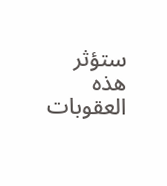ستؤثر هذه العقوبات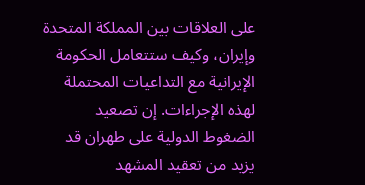على العلاقات بين المملكة المتحدة وإيران، وكيف ستتعامل الحكومة الإيرانية مع التداعيات المحتملة لهذه الإجراءات. إن تصعيد الضغوط الدولية على طهران قد يزيد من تعقيد المشهد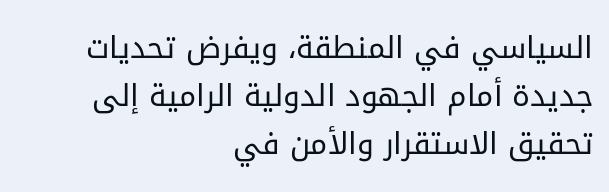السياسي في المنطقة، ويفرض تحديات جديدة أمام الجهود الدولية الرامية إلى تحقيق الاستقرار والأمن في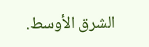الشرق الأوسط.